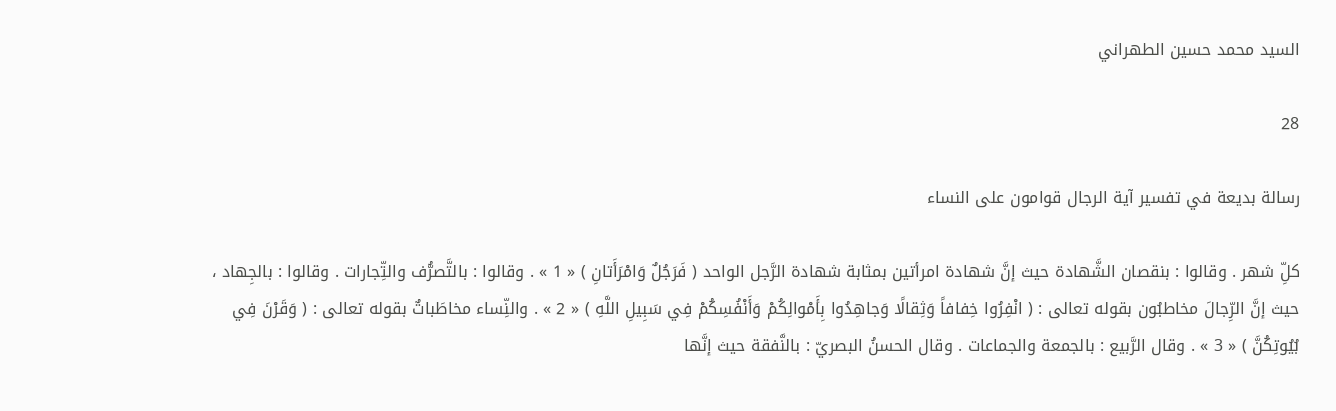السيد محمد حسين الطهراني

28

رسالة بديعة في تفسير آية الرجال قوامون على النساء

كلِّ شهر . وقالوا : بنقصان الشَّهادة حيث إنَّ شهادة امرأتين بمثابة شهادة الرَّجل الواحد ( فَرَجُلٌ وَامْرَأَتانِ ) « 1 » . وقالوا : بالتَّصرُّف والتِّجارات . وقالوا : بالجِهاد ، حيث إنَّ الرِّجالَ مخاطبُون بقوله تعالى : ( انْفِرُوا خِفافاً وَثِقالًا وَجاهِدُوا بِأَمْوالِكُمْ وَأَنْفُسِكُمْ فِي سَبِيلِ اللَّهِ ) « 2 » . والنِّساء مخاطَباتٌ بقوله تعالى : ( وَقَرْنَ فِي بُيُوتِكُنَّ ) « 3 » . وقال الرَّبيع : بالجمعة والجماعات . وقال الحسنُ البصريّ : بالنَّفقة حيث إنَّها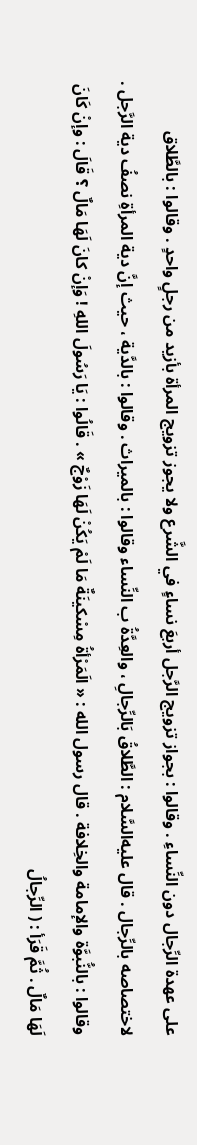على عهدة الرِّجال دون النِّساءِ . وقالوا : بجواز تزويج الرَّجل أربعَ نساءٍ في الشَّرع ولا يجوز تزويج المرأة بأزيد من رجلٍ واحدٍ . وقالوا : بالطَّلاق لاختصاصه بالرِّجال . قال عليه‌السَّلام : الطَّلاقُ بَالرِّجالِ ، والعِدَّةُ ب النِّساء وقالوا : بالميراث . وقالوا : بالدَّية ، حيث إنَّ دية المرأةِ نصفُ دية الرَّجل . وقالوا : بالنُّبوَّة والإمامة والخِلافة . قال رسول الله : « الَمَرْأةُ مِسْكينَةٌ مَا لَمْ يَكُنْ لَهَا زَوْجٌ » . قَالُوا : يَا رَسُولَ اللهِ ! وَإنْ كانَ لَهَا مَالٌ ؟ قَالَ : وإنْ كَانَ لَهَا مَالٌ . ثُمَّ قَرَأ : ( الرِّجالُ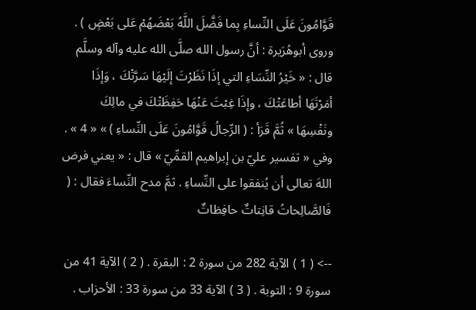قَوَّامُونَ عَلَى النِّساءِ بِما فَضَّلَ اللَّهُ بَعْضَهُمْ عَلى بَعْضٍ ) . وروى أبوهُرَيرة : أنَّ رسول الله صلَّى الله عليه وآله وسلَّم قال : « خَيْرُ النِّسَاءِ التي إذَا نَظَرْتَ إلَيْهَا سَرَّتْكَ ، وَإذَا أمَرْتَهَا أطاعَتْكَ ، وإذَا غِبْتَ عَنْهَا حَفِظَتْكَ في مالِكَ ونَفْسِهَا » ثُمَّ قَرَأ : ( الرِّجالُ قَوَّامُونَ عَلَى النِّساءِ ) » « 4 » . وفي « تفسير عليّ بن إبراهيم القمِّيّ » قال : « يعني فرض اللهَ تعالى أن يُنفقوا على النِّساءِ . ثمَّ مدح النِّساءَ فقال : ( فَالصَّالِحاتُ قانِتاتٌ حافِظاتٌ

--> ( 1 ) الآية 282 من سورة 2 : البقرة . ( 2 ) الآية 41 من سورة 9 : التوبة . ( 3 ) الآية 33 من سورة 33 : الأحزاب .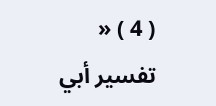( 4 ) « تفسير أبي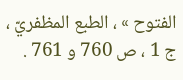الفتوح » ، الطبع المظفريّ ، ج 1 ، ص 760 و 761 .